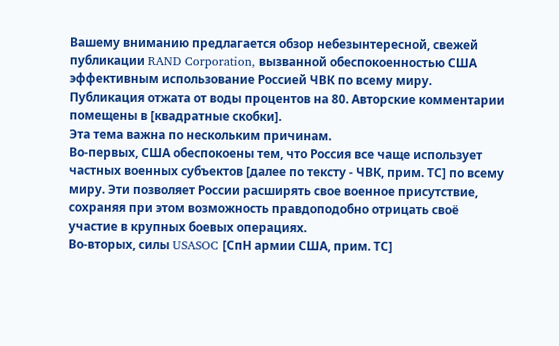Вашему вниманию предлагается обзор небезынтересной, свежей публикации RAND Corporation, вызванной обеспокоенностью США эффективным использование Россией ЧВК по всему миру.
Публикация отжата от воды процентов на 80. Авторские комментарии помещены в [квадратные скобки].
Эта тема важна по нескольким причинам.
Во-первых, США обеспокоены тем, что Россия все чаще использует частных военных субъектов [далее по тексту - ЧВК, прим. ТС] по всему миру. Эти позволяет России расширять свое военное присутствие, сохраняя при этом возможность правдоподобно отрицать своё участие в крупных боевых операциях.
Во-вторых, силы USASOC [СпН армии США, прим. ТС]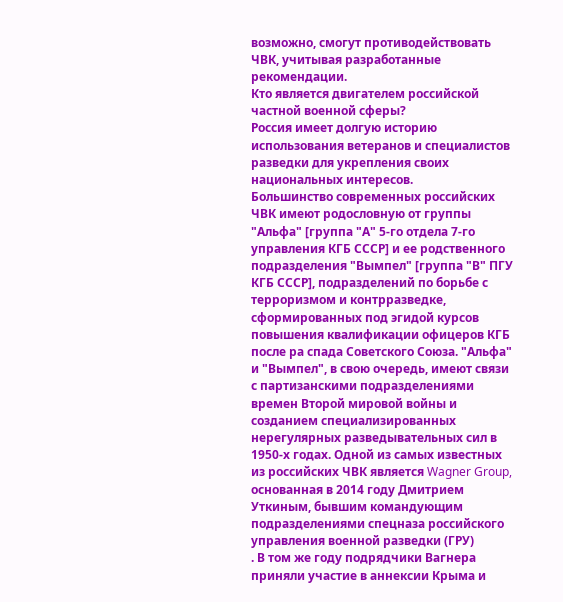возможно, смогут противодействовать ЧВК, учитывая разработанные рекомендации.
Кто является двигателем российской частной военной сферы?
Россия имеет долгую историю использования ветеранов и специалистов разведки для укрепления своих национальных интересов.
Большинство современных российских ЧВК имеют родословную от группы "Альфа" [группа "А" 5-го отдела 7-го управления КГБ СССР] и ее родственного подразделения "Вымпел" [группа "В" ПГУ КГБ СССР], подразделений по борьбе с терроризмом и контрразведке, сформированных под эгидой курсов повышения квалификации офицеров КГБ после ра спада Советского Союза. "Альфа" и "Вымпел", в свою очередь, имеют связи с партизанскими подразделениями времен Второй мировой войны и созданием специализированных нерегулярных разведывательных сил в 1950-х годах. Одной из самых известных из российских ЧВК является Wagner Group, основанная в 2014 году Дмитрием Уткиным, бывшим командующим подразделениями спецназа российского управления военной разведки (ГРУ)
. В том же году подрядчики Вагнера приняли участие в аннексии Крыма и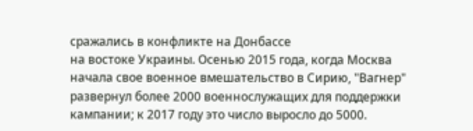сражались в конфликте на Донбассе
на востоке Украины. Осенью 2015 года, когда Москва начала свое военное вмешательство в Сирию, "Вагнер" развернул более 2000 военнослужащих для поддержки кампании; к 2017 году это число выросло до 5000.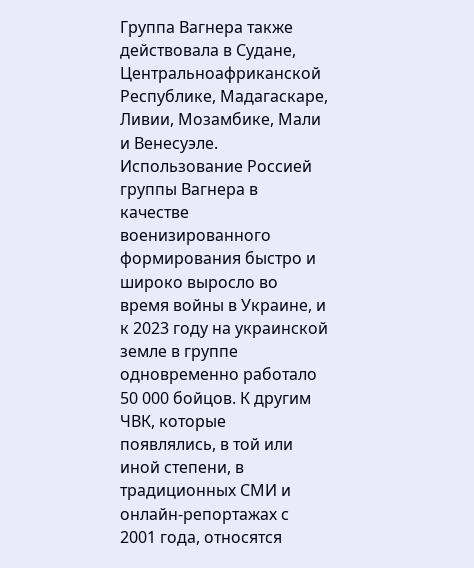Группа Вагнера также действовала в Судане, Центральноафриканской Республике, Мадагаскаре, Ливии, Мозамбике, Мали и Венесуэле.
Использование Россией группы Вагнера в качестве военизированного формирования быстро и широко выросло во время войны в Украине, и к 2023 году на украинской земле в группе одновременно работало 50 000 бойцов. К другим ЧВК, которые
появлялись, в той или иной степени, в традиционных СМИ и онлайн-репортажах с 2001 года, относятся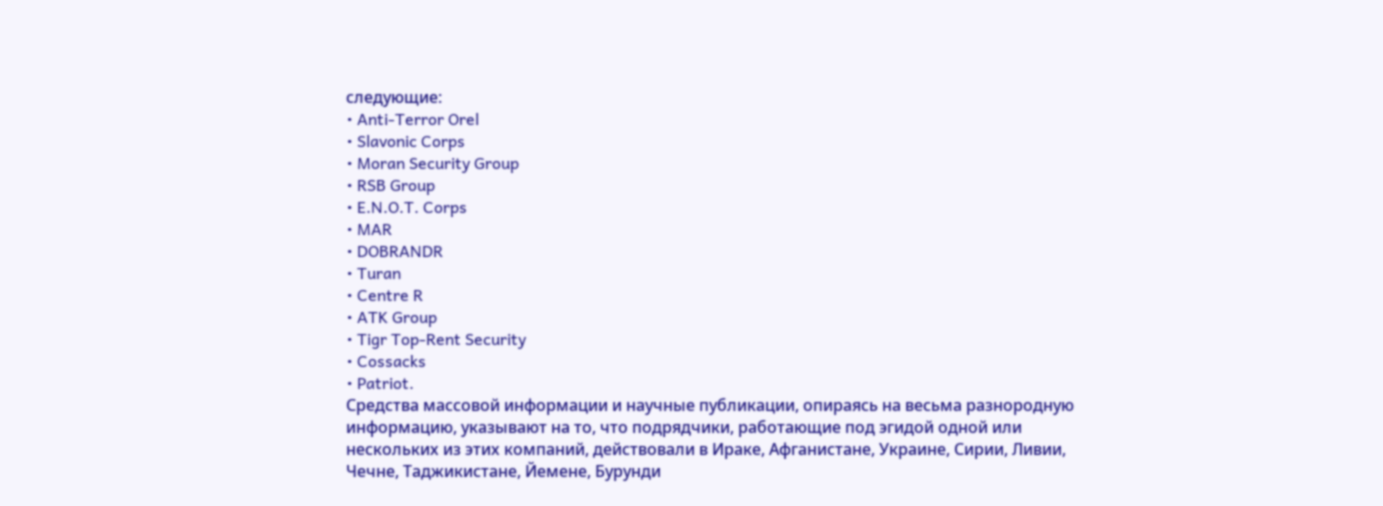следующие:
• Anti-Terror Orel
• Slavonic Corps
• Moran Security Group
• RSB Group
• E.N.O.T. Corps
• MAR
• DOBRANDR
• Turan
• Centre R
• ATK Group
• Tigr Top-Rent Security
• Cossacks
• Patriot.
Средства массовой информации и научные публикации, опираясь на весьма разнородную информацию, указывают на то, что подрядчики, работающие под эгидой одной или нескольких из этих компаний, действовали в Ираке, Афганистане, Украине, Сирии, Ливии, Чечне, Таджикистане, Йемене, Бурунди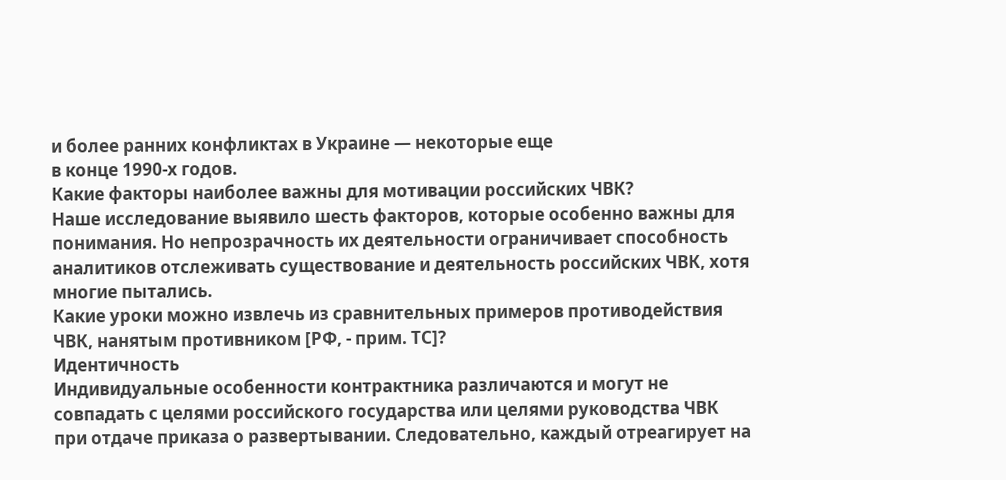и более ранних конфликтах в Украине — некоторые еще
в конце 1990-х годов.
Какие факторы наиболее важны для мотивации российских ЧВК?
Наше исследование выявило шесть факторов, которые особенно важны для понимания. Но непрозрачность их деятельности ограничивает способность аналитиков отслеживать существование и деятельность российских ЧВК, хотя многие пытались.
Какие уроки можно извлечь из сравнительных примеров противодействия ЧВК, нанятым противником [РФ, - прим. ТС]?
Идентичность
Индивидуальные особенности контрактника различаются и могут не совпадать с целями российского государства или целями руководства ЧВК при отдаче приказа о развертывании. Следовательно, каждый отреагирует на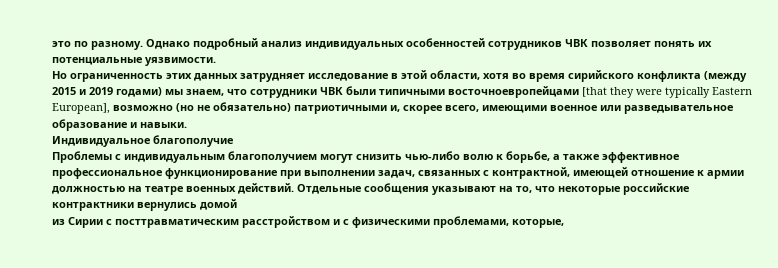это по разному. Однако подробный анализ индивидуальных особенностей сотрудников ЧВК позволяет понять их потенциальные уязвимости.
Но ограниченность этих данных затрудняет исследование в этой области, хотя во время сирийского конфликта (между 2015 и 2019 годами) мы знаем, что сотрудники ЧВК были типичными восточноевропейцами [that they were typically Eastern European], возможно (но не обязательно) патриотичными и, скорее всего, имеющими военное или разведывательное образование и навыки.
Индивидуальное благополучие
Проблемы с индивидуальным благополучием могут снизить чью-либо волю к борьбе, а также эффективное профессиональное функционирование при выполнении задач, связанных с контрактной, имеющей отношение к армии должностью на театре военных действий. Отдельные сообщения указывают на то, что некоторые российские контрактники вернулись домой
из Сирии с посттравматическим расстройством и с физическими проблемами, которые,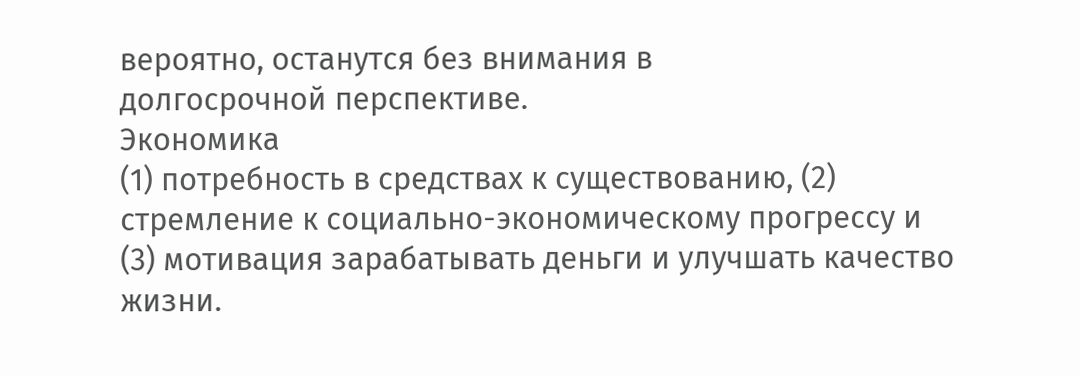вероятно, останутся без внимания в
долгосрочной перспективе.
Экономика
(1) потребность в средствах к существованию, (2) стремление к социально-экономическому прогрессу и (3) мотивация зарабатывать деньги и улучшать качество жизни.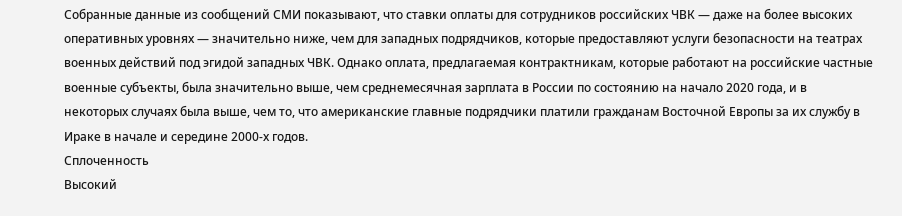Собранные данные из сообщений СМИ показывают, что ставки оплаты для сотрудников российских ЧВК — даже на более высоких оперативных уровнях — значительно ниже, чем для западных подрядчиков, которые предоставляют услуги безопасности на театрах военных действий под эгидой западных ЧВК. Однако оплата, предлагаемая контрактникам, которые работают на российские частные военные субъекты, была значительно выше, чем среднемесячная зарплата в России по состоянию на начало 2020 года, и в некоторых случаях была выше, чем то, что американские главные подрядчики платили гражданам Восточной Европы за их службу в Ираке в начале и середине 2000-х годов.
Сплоченность
Высокий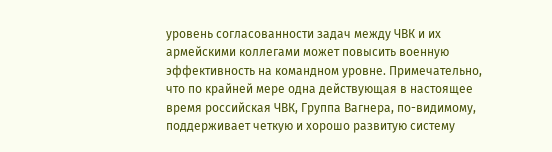уровень согласованности задач между ЧВК и их армейскими коллегами может повысить военную эффективность на командном уровне. Примечательно, что по крайней мере одна действующая в настоящее время российская ЧВК, Группа Вагнера, по-видимому, поддерживает четкую и хорошо развитую систему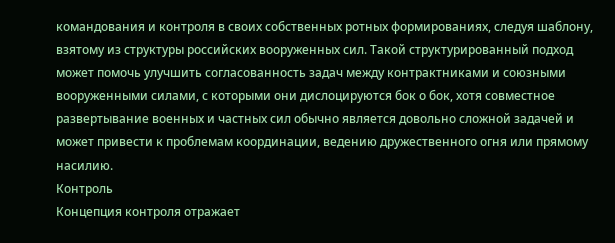командования и контроля в своих собственных ротных формированиях, следуя шаблону, взятому из структуры российских вооруженных сил. Такой структурированный подход может помочь улучшить согласованность задач между контрактниками и союзными вооруженными силами, с которыми они дислоцируются бок о бок, хотя совместное развертывание военных и частных сил обычно является довольно сложной задачей и может привести к проблемам координации, ведению дружественного огня или прямому насилию.
Контроль
Концепция контроля отражает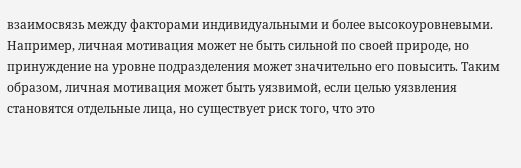взаимосвязь между факторами индивидуальными и более высокоуровневыми. Например, личная мотивация может не быть сильной по своей природе, но принуждение на уровне подразделения может значительно его повысить. Таким образом, личная мотивация может быть уязвимой, если целью уязвления становятся отдельные лица, но существует риск того, что это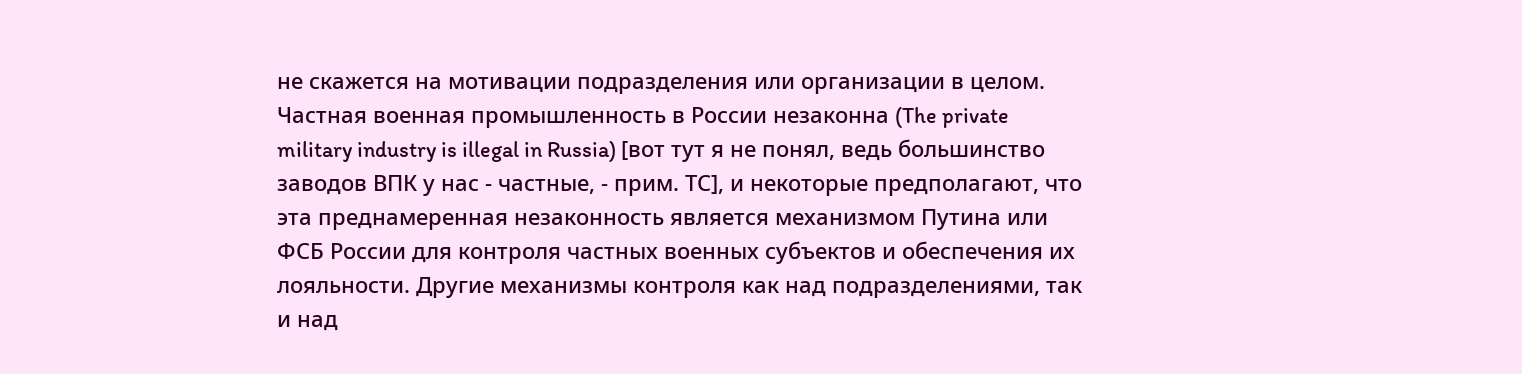не скажется на мотивации подразделения или организации в целом. Частная военная промышленность в России незаконна (The private military industry is illegal in Russia) [вот тут я не понял, ведь большинство заводов ВПК у нас - частные, - прим. ТС], и некоторые предполагают, что эта преднамеренная незаконность является механизмом Путина или ФСБ России для контроля частных военных субъектов и обеспечения их лояльности. Другие механизмы контроля как над подразделениями, так и над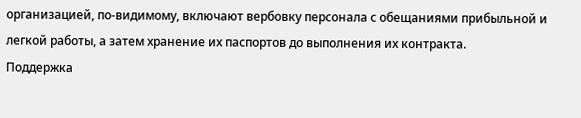организацией, по-видимому, включают вербовку персонала с обещаниями прибыльной и легкой работы, а затем хранение их паспортов до выполнения их контракта.
Поддержка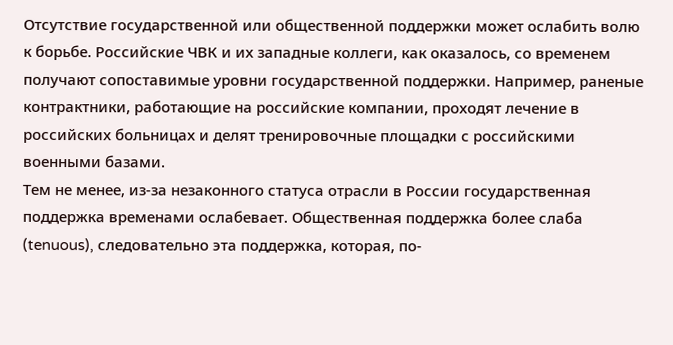Отсутствие государственной или общественной поддержки может ослабить волю к борьбе. Российские ЧВК и их западные коллеги, как оказалось, со временем получают сопоставимые уровни государственной поддержки. Например, раненые контрактники, работающие на российские компании, проходят лечение в российских больницах и делят тренировочные площадки с российскими военными базами.
Тем не менее, из-за незаконного статуса отрасли в России государственная поддержка временами ослабевает. Общественная поддержка более слаба (tenuous), следовательно эта поддержка, которая, по-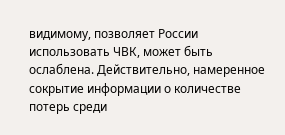видимому, позволяет России использовать ЧВК, может быть ослаблена. Действительно, намеренное сокрытие информации о количестве потерь среди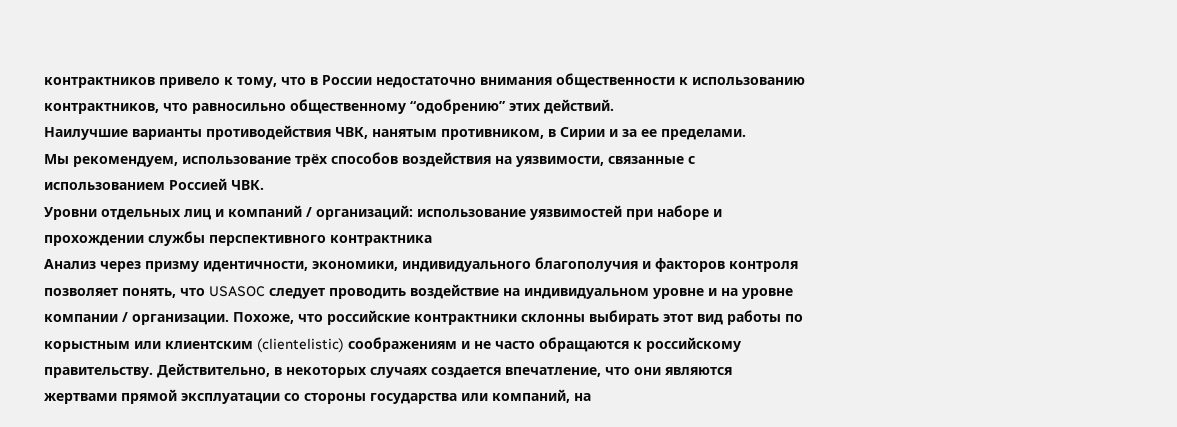контрактников привело к тому, что в России недостаточно внимания общественности к использованию контрактников, что равносильно общественному “одобрению” этих действий.
Наилучшие варианты противодействия ЧВК, нанятым противником, в Сирии и за ее пределами.
Мы рекомендуем, использование трёх способов воздействия на уязвимости, связанные с использованием Россией ЧВК.
Уровни отдельных лиц и компаний / организаций: использование уязвимостей при наборе и прохождении службы перспективного контрактника
Анализ через призму идентичности, экономики, индивидуального благополучия и факторов контроля позволяет понять, что USASOC следует проводить воздействие на индивидуальном уровне и на уровне компании / организации. Похоже, что российские контрактники склонны выбирать этот вид работы по корыстным или клиентским (clientelistic) соображениям и не часто обращаются к российскому правительству. Действительно, в некоторых случаях создается впечатление, что они являются жертвами прямой эксплуатации со стороны государства или компаний, на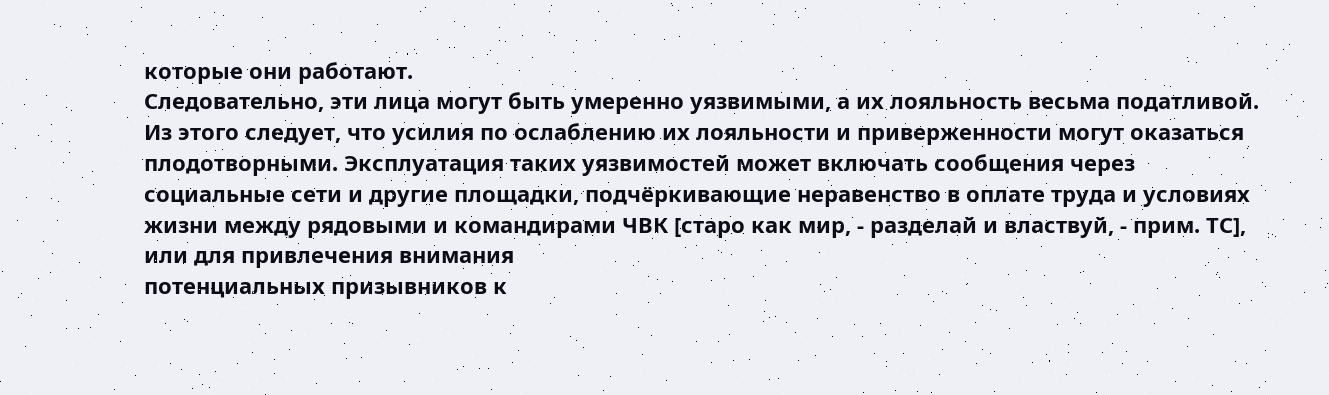которые они работают.
Следовательно, эти лица могут быть умеренно уязвимыми, а их лояльность весьма податливой. Из этого следует, что усилия по ослаблению их лояльности и приверженности могут оказаться плодотворными. Эксплуатация таких уязвимостей может включать сообщения через социальные сети и другие площадки, подчёркивающие неравенство в оплате труда и условиях жизни между рядовыми и командирами ЧВК [старо как мир, - разделай и властвуй, - прим. ТС], или для привлечения внимания
потенциальных призывников к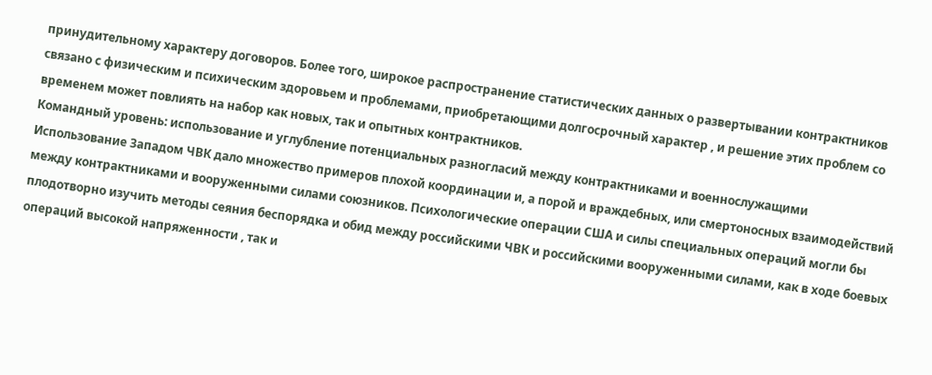принудительному характеру договоров. Более того, широкое распространение статистических данных о развертывании контрактников связано с физическим и психическим здоровьем и проблемами, приобретающими долгосрочный характер , и решение этих проблем со временем может повлиять на набор как новых, так и опытных контрактников.
Командный уровень: использование и углубление потенциальных разногласий между контрактниками и военнослужащими
Использование Западом ЧВК дало множество примеров плохой координации и, а порой и враждебных, или смертоносных взаимодействий между контрактниками и вооруженными силами союзников. Психологические операции США и силы специальных операций могли бы плодотворно изучить методы сеяния беспорядка и обид между российскими ЧВК и российскими вооруженными силами, как в ходе боевых операций высокой напряженности , так и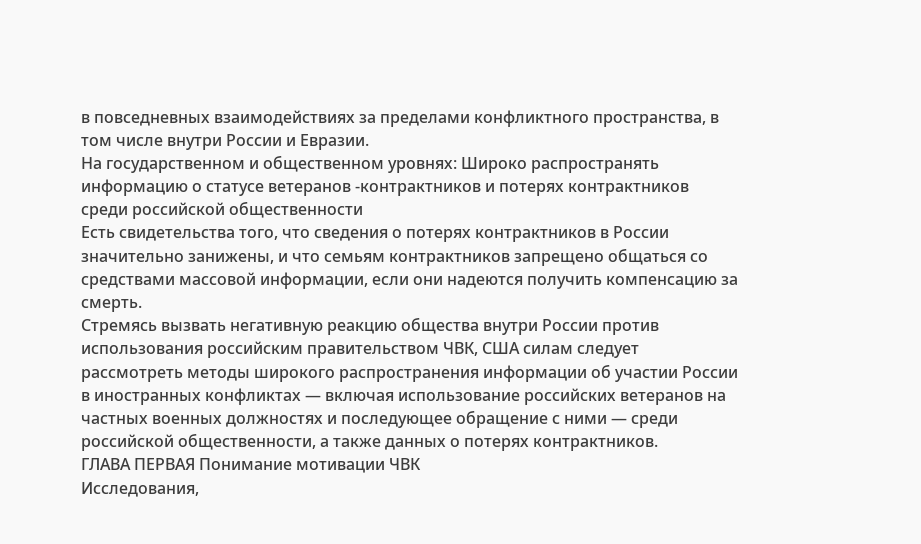в повседневных взаимодействиях за пределами конфликтного пространства, в том числе внутри России и Евразии.
На государственном и общественном уровнях: Широко распространять информацию о статусе ветеранов -контрактников и потерях контрактников среди российской общественности
Есть свидетельства того, что сведения о потерях контрактников в России значительно занижены, и что семьям контрактников запрещено общаться со средствами массовой информации, если они надеются получить компенсацию за смерть.
Стремясь вызвать негативную реакцию общества внутри России против использования российским правительством ЧВК, США силам следует рассмотреть методы широкого распространения информации об участии России в иностранных конфликтах — включая использование российских ветеранов на частных военных должностях и последующее обращение с ними — среди
российской общественности, а также данных о потерях контрактников.
ГЛАВА ПЕРВАЯ Понимание мотивации ЧВК
Исследования,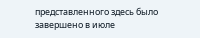представленного здесь было завершено в июле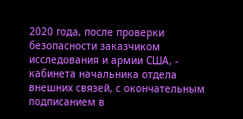2020 года, после проверки безопасности заказчиком исследования и армии США, - кабинета начальника отдела внешних связей, с окончательным подписанием в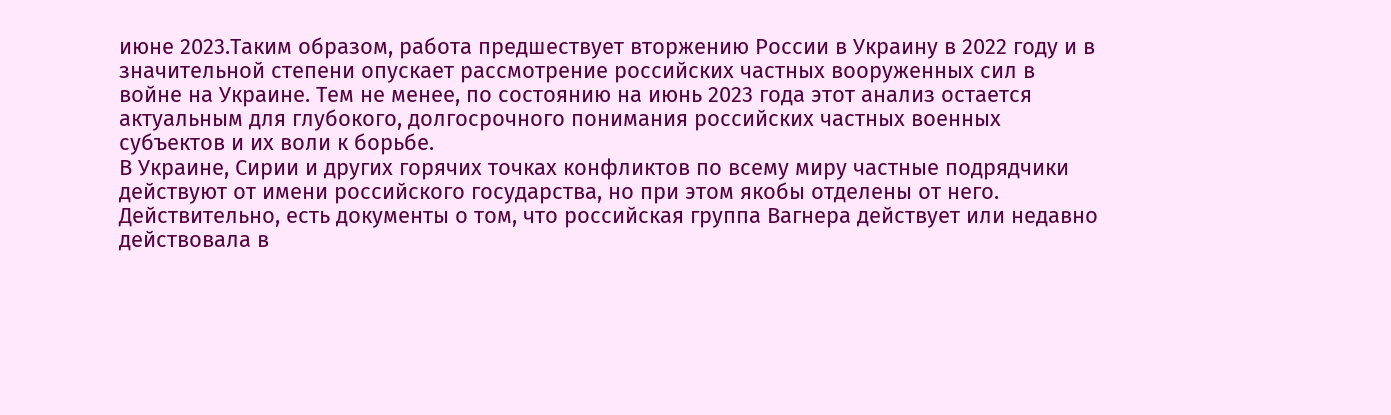июне 2023.Таким образом, работа предшествует вторжению России в Украину в 2022 году и в значительной степени опускает рассмотрение российских частных вооруженных сил в войне на Украине. Тем не менее, по состоянию на июнь 2023 года этот анализ остается актуальным для глубокого, долгосрочного понимания российских частных военных субъектов и их воли к борьбе.
В Украине, Сирии и других горячих точках конфликтов по всему миру частные подрядчики действуют от имени российского государства, но при этом якобы отделены от него. Действительно, есть документы о том, что российская группа Вагнера действует или недавно действовала в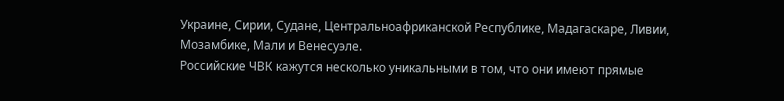Украине, Сирии, Судане, Центральноафриканской Республике, Мадагаскаре, Ливии,
Мозамбике, Мали и Венесуэле.
Российские ЧВК кажутся несколько уникальными в том, что они имеют прямые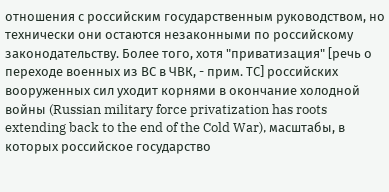отношения с российским государственным руководством, но технически они остаются незаконными по российскому законодательству. Более того, хотя "приватизация" [речь о переходе военных из ВС в ЧВК, - прим. ТС] российских вооруженных сил уходит корнями в окончание холодной войны (Russian military force privatization has roots extending back to the end of the Cold War), масштабы, в которых российское государство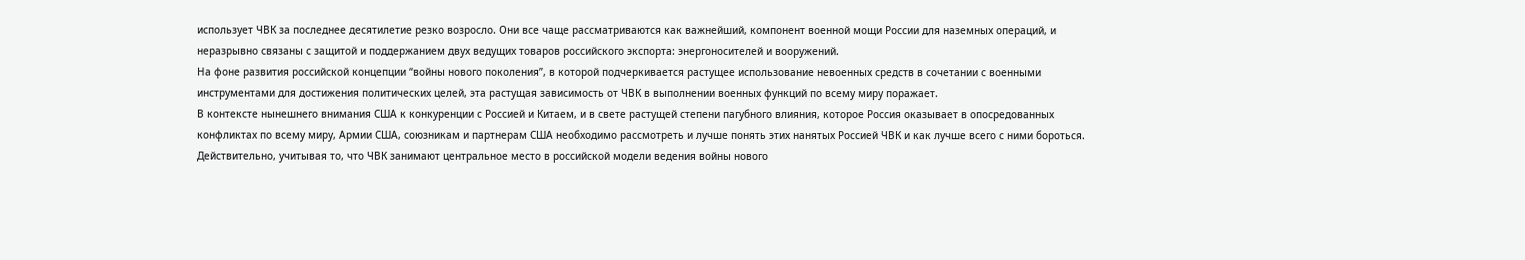использует ЧВК за последнее десятилетие резко возросло. Они все чаще рассматриваются как важнейший, компонент военной мощи России для наземных операций, и неразрывно связаны с защитой и поддержанием двух ведущих товаров российского экспорта: энергоносителей и вооружений.
На фоне развития российской концепции “войны нового поколения”, в которой подчеркивается растущее использование невоенных средств в сочетании с военными инструментами для достижения политических целей, эта растущая зависимость от ЧВК в выполнении военных функций по всему миру поражает.
В контексте нынешнего внимания США к конкуренции с Россией и Китаем, и в свете растущей степени пагубного влияния, которое Россия оказывает в опосредованных конфликтах по всему миру, Армии США, союзникам и партнерам США необходимо рассмотреть и лучше понять этих нанятых Россией ЧВК и как лучше всего с ними бороться. Действительно, учитывая то, что ЧВК занимают центральное место в российской модели ведения войны нового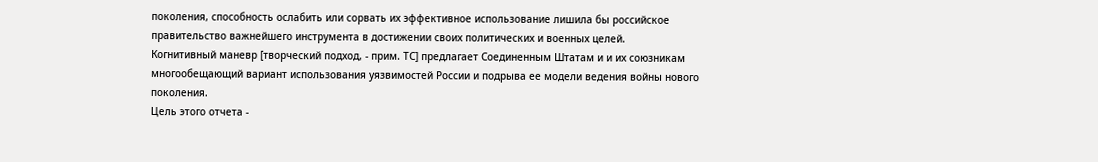поколения, способность ослабить или сорвать их эффективное использование лишила бы российское правительство важнейшего инструмента в достижении своих политических и военных целей.
Когнитивный маневр [творческий подход, - прим. ТС] предлагает Соединенным Штатам и и их союзникам многообещающий вариант использования уязвимостей России и подрыва ее модели ведения войны нового поколения.
Цель этого отчета -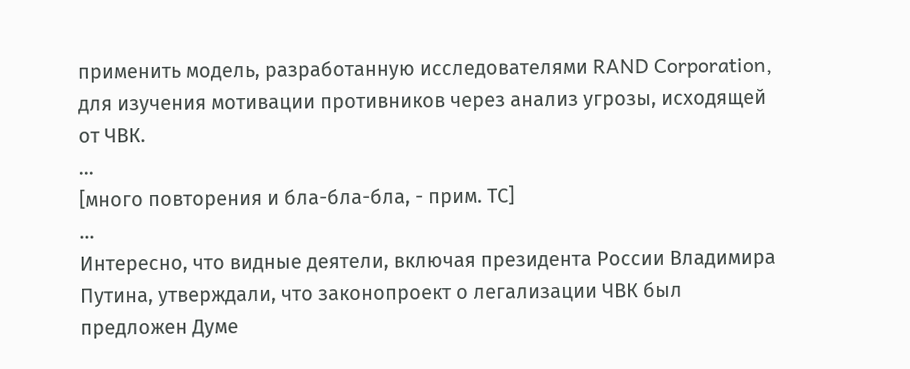применить модель, разработанную исследователями RAND Corporation, для изучения мотивации противников через анализ угрозы, исходящей от ЧВК.
...
[много повторения и бла-бла-бла, - прим. ТС]
...
Интересно, что видные деятели, включая президента России Владимира Путина, утверждали, что законопроект о легализации ЧВК был предложен Думе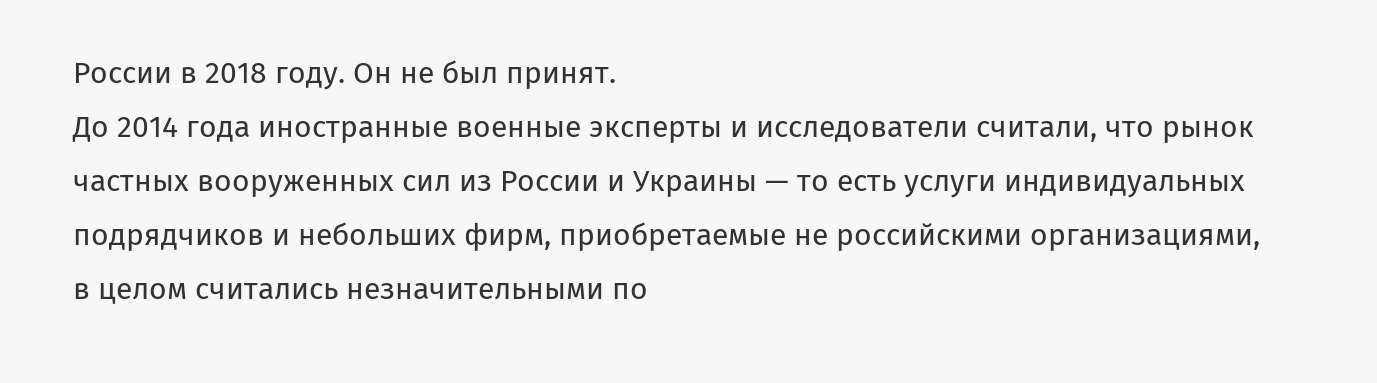России в 2018 году. Он не был принят.
До 2014 года иностранные военные эксперты и исследователи считали, что рынок частных вооруженных сил из России и Украины — то есть услуги индивидуальных подрядчиков и небольших фирм, приобретаемые не российскими организациями,
в целом считались незначительными по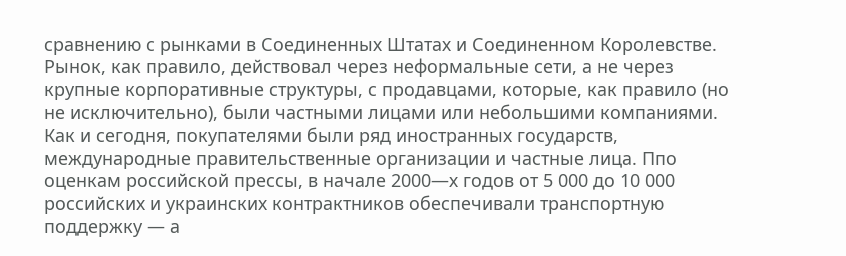сравнению с рынками в Соединенных Штатах и Соединенном Королевстве. Рынок, как правило, действовал через неформальные сети, а не через крупные корпоративные структуры, с продавцами, которые, как правило (но не исключительно), были частными лицами или небольшими компаниями. Как и сегодня, покупателями были ряд иностранных государств, международные правительственные организации и частные лица. Ппо оценкам российской прессы, в начале 2000—х годов от 5 000 до 10 000 российских и украинских контрактников обеспечивали транспортную поддержку — а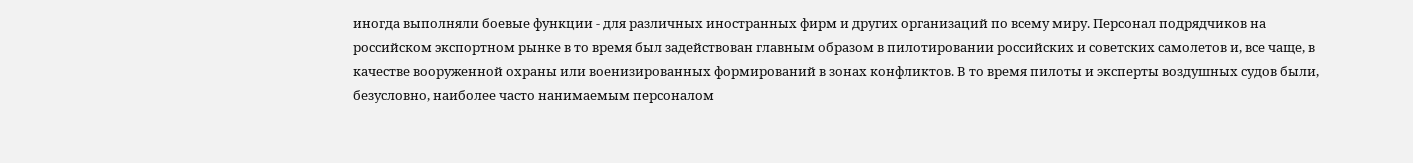иногда выполняли боевые функции - для различных иностранных фирм и других организаций по всему миру. Персонал подрядчиков на российском экспортном рынке в то время был задействован главным образом в пилотировании российских и советских самолетов и, все чаще, в качестве вооруженной охраны или военизированных формирований в зонах конфликтов. В то время пилоты и эксперты воздушных судов были, безусловно, наиболее часто нанимаемым персоналом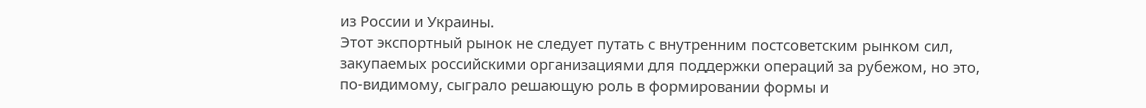из России и Украины.
Этот экспортный рынок не следует путать с внутренним постсоветским рынком сил, закупаемых российскими организациями для поддержки операций за рубежом, но это, по-видимому, сыграло решающую роль в формировании формы и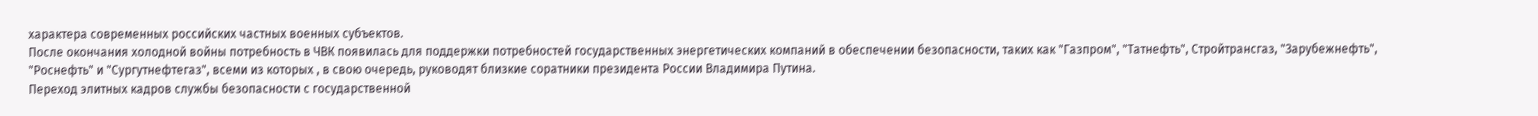характера современных российских частных военных субъектов.
После окончания холодной войны потребность в ЧВК появилась для поддержки потребностей государственных энергетических компаний в обеспечении безопасности, таких как "Газпром", "Татнефть", Стройтрансгаз, "Зарубежнефть", "Роснефть" и "Сургутнефтегаз", всеми из которых , в свою очередь, руководят близкие соратники президента России Владимира Путина.
Переход элитных кадров службы безопасности с государственной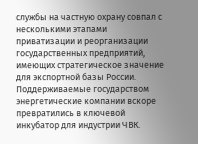службы на частную охрану совпал с несколькими этапами приватизации и реорганизации государственных предприятий, имеющих стратегическое значение для экспортной базы России. Поддерживаемые государством энергетические компании вскоре превратились в ключевой инкубатор для индустрии ЧВК.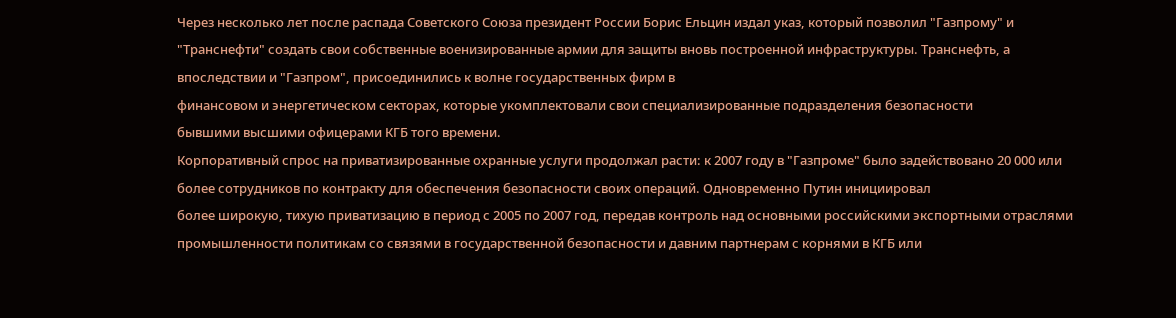Через несколько лет после распада Советского Союза президент России Борис Ельцин издал указ, который позволил "Газпрому" и "Транснефти" создать свои собственные военизированные армии для защиты вновь построенной инфраструктуры. Транснефть, а впоследствии и "Газпром", присоединились к волне государственных фирм в
финансовом и энергетическом секторах, которые укомплектовали свои специализированные подразделения безопасности
бывшими высшими офицерами КГБ того времени.
Корпоративный спрос на приватизированные охранные услуги продолжал расти: к 2007 году в "Газпроме" было задействовано 20 000 или более сотрудников по контракту для обеспечения безопасности своих операций. Одновременно Путин инициировал
более широкую, тихую приватизацию в период с 2005 по 2007 год, передав контроль над основными российскими экспортными отраслями промышленности политикам со связями в государственной безопасности и давним партнерам с корнями в КГБ или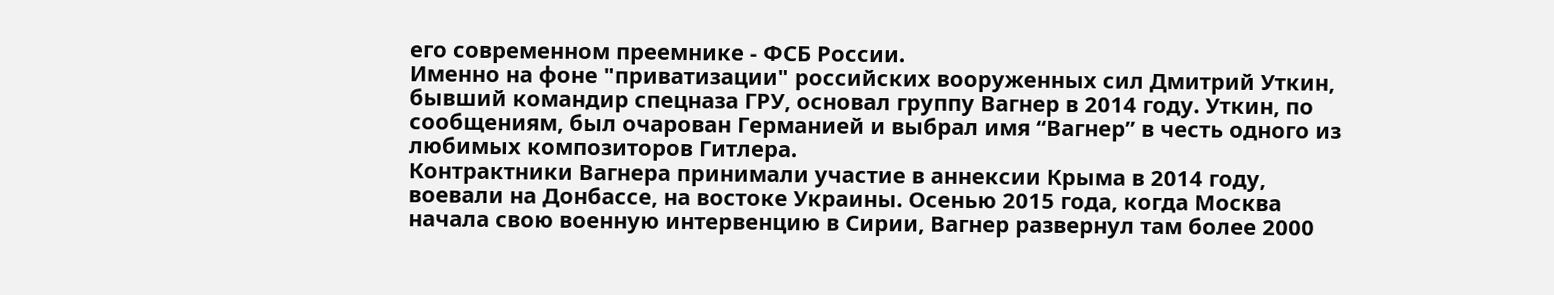его современном преемнике - ФСБ России.
Именно на фоне "приватизации" российских вооруженных сил Дмитрий Уткин, бывший командир спецназа ГРУ, основал группу Вагнер в 2014 году. Уткин, по сообщениям, был очарован Германией и выбрал имя “Вагнер” в честь одного из любимых композиторов Гитлера.
Контрактники Вагнера принимали участие в аннексии Крыма в 2014 году, воевали на Донбассе, на востоке Украины. Осенью 2015 года, когда Москва начала свою военную интервенцию в Сирии, Вагнер развернул там более 2000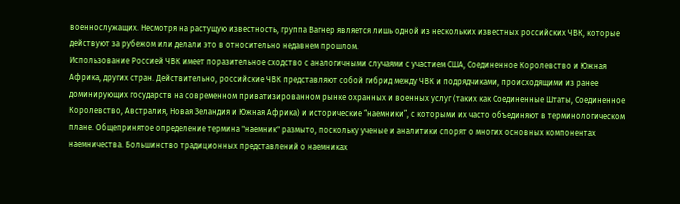военнослужащих. Несмотря на растущую известность, группа Вагнер является лишь одной из нескольких известных российских ЧВК, которые действуют за рубежом или делали это в относительно недавнем прошлом.
Использование Россией ЧВК имеет поразительное сходство с аналогичными случаями с участием США, Соединенное Королевство и Южная Африка, других стран. Действительно, российские ЧВК представляют собой гибрид между ЧВК и подрядчиками, происходящими из ранее доминирующих государств на современном приватизированном рынке охранных и военных услуг (таких как Соединенные Штаты, Соединенное Королевство, Австралия, Новая Зеландия и Южная Африка) и исторические “наемники”, с которыми их часто объединяют в терминологическом плане. Общепринятое определение термина "наемник" размыто, поскольку ученые и аналитики спорят о многих основных компонентах наемничества. Большинство традиционных представлений о наемниках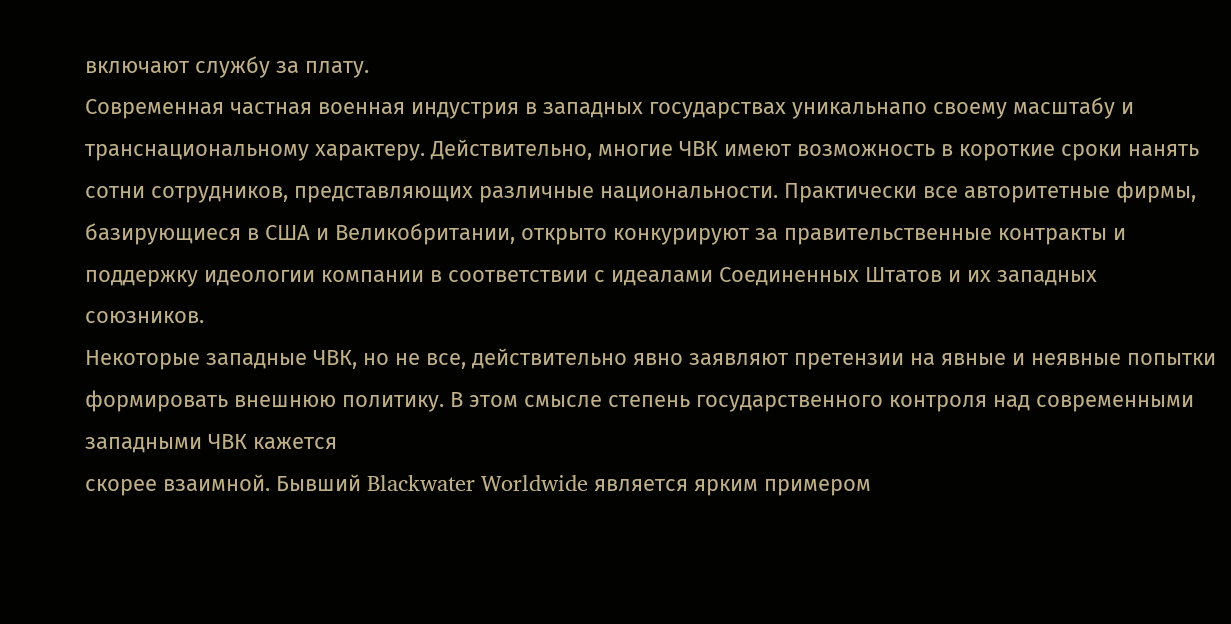включают службу за плату.
Современная частная военная индустрия в западных государствах уникальнапо своему масштабу и транснациональному характеру. Действительно, многие ЧВК имеют возможность в короткие сроки нанять сотни сотрудников, представляющих различные национальности. Практически все авторитетные фирмы, базирующиеся в США и Великобритании, открыто конкурируют за правительственные контракты и поддержку идеологии компании в соответствии с идеалами Соединенных Штатов и их западных союзников.
Некоторые западные ЧВК, но не все, действительно явно заявляют претензии на явные и неявные попытки формировать внешнюю политику. В этом смысле степень государственного контроля над современными западными ЧВК кажется
скорее взаимной. Бывший Blackwater Worldwide является ярким примером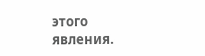этого явления.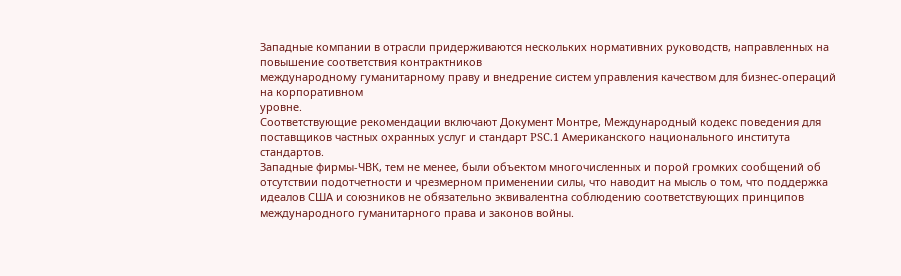Западные компании в отрасли придерживаются нескольких нормативних руководств, направленных на повышение соответствия контрактников
международному гуманитарному праву и внедрение систем управления качеством для бизнес-операций на корпоративном
уровне.
Соответствующие рекомендации включают Документ Монтре, Международный кодекс поведения для поставщиков частных охранных услуг и стандарт PSC.1 Американского национального института стандартов.
Западные фирмы-ЧВК, тем не менее, были объектом многочисленных и порой громких сообщений об отсутствии подотчетности и чрезмерном применении силы, что наводит на мысль о том, что поддержка идеалов США и союзников не обязательно эквивалентна соблюдению соответствующих принципов международного гуманитарного права и законов войны.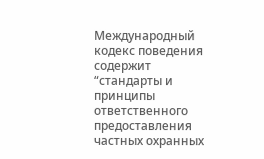Международный кодекс поведения содержит “стандарты и принципы ответственного предоставления частных охранных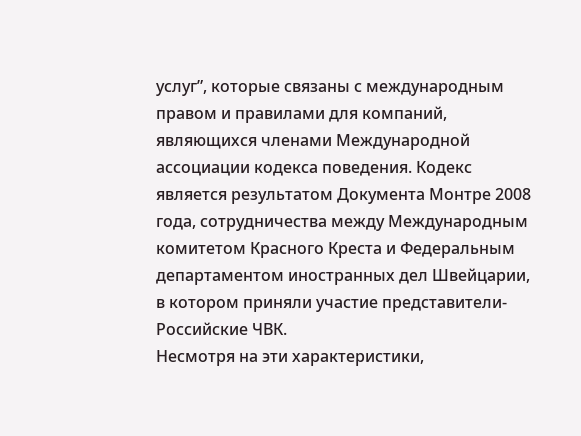услуг”, которые связаны с международным правом и правилами для компаний, являющихся членами Международной ассоциации кодекса поведения. Кодекс является результатом Документа Монтре 2008 года, сотрудничества между Международным комитетом Красного Креста и Федеральным департаментом иностранных дел Швейцарии, в котором приняли участие представители-Российские ЧВК.
Несмотря на эти характеристики,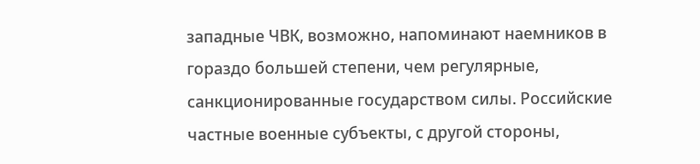западные ЧВК, возможно, напоминают наемников в гораздо большей степени, чем регулярные, санкционированные государством силы. Российские частные военные субъекты, с другой стороны,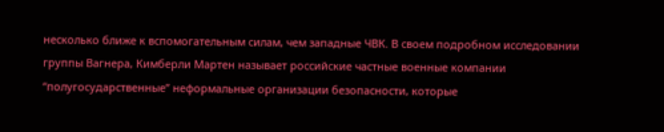несколько ближе к вспомогательным силам, чем западные ЧВК. В своем подробном исследовании группы Вагнера, Кимберли Мартен называет российские частные военные компании “полугосударственные” неформальные организации безопасности, которые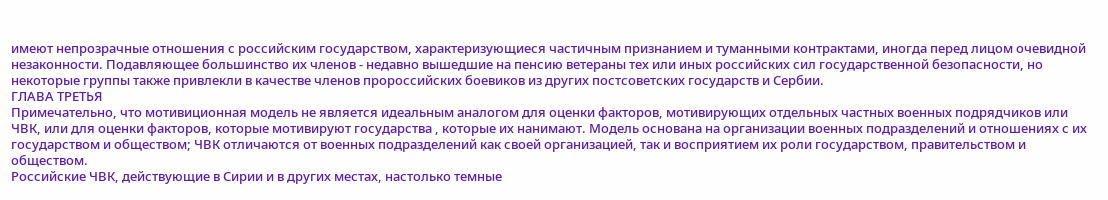имеют непрозрачные отношения с российским государством, характеризующиеся частичным признанием и туманными контрактами, иногда перед лицом очевидной незаконности. Подавляющее большинство их членов - недавно вышедшие на пенсию ветераны тех или иных российских сил государственной безопасности, но некоторые группы также привлекли в качестве членов пророссийских боевиков из других постсоветских государств и Сербии.
ГЛАВА ТРЕТЬЯ
Примечательно, что мотивиционная модель не является идеальным аналогом для оценки факторов, мотивирующих отдельных частных военных подрядчиков или ЧВК, или для оценки факторов, которые мотивируют государства , которые их нанимают. Модель основана на организации военных подразделений и отношениях с их государством и обществом; ЧВК отличаются от военных подразделений как своей организацией, так и восприятием их роли государством, правительством и обществом.
Российские ЧВК, действующие в Сирии и в других местах, настолько темные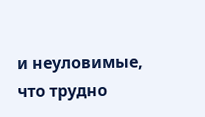и неуловимые, что трудно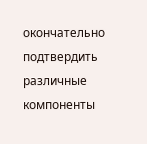окончательно
подтвердить различные компоненты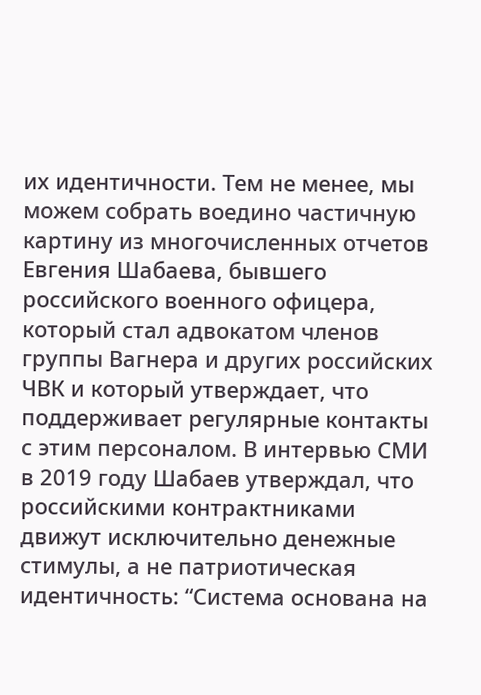их идентичности. Тем не менее, мы можем собрать воедино частичную картину из многочисленных отчетов Евгения Шабаева, бывшего российского военного офицера, который стал адвокатом членов группы Вагнера и других российских ЧВК и который утверждает, что поддерживает регулярные контакты с этим персоналом. В интервью СМИ в 2019 году Шабаев утверждал, что российскими контрактниками движут исключительно денежные
стимулы, а не патриотическая идентичность: “Система основана на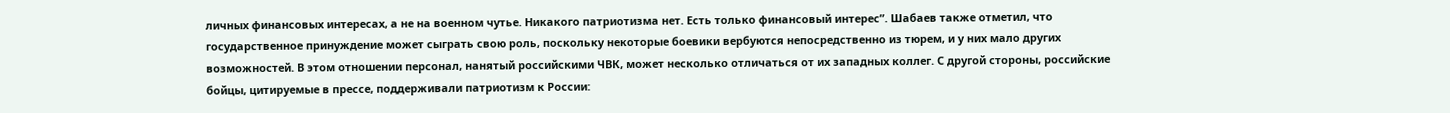личных финансовых интересах, а не на военном чутье. Никакого патриотизма нет. Есть только финансовый интерес”. Шабаев также отметил, что государственное принуждение может сыграть свою роль, поскольку некоторые боевики вербуются непосредственно из тюрем, и у них мало других возможностей. В этом отношении персонал, нанятый российскими ЧВК, может несколько отличаться от их западных коллег. С другой стороны, российские бойцы, цитируемые в прессе, поддерживали патриотизм к России: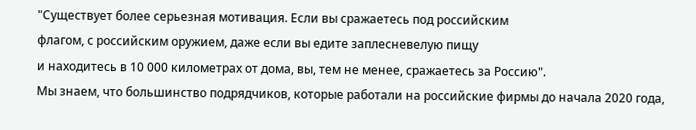"Существует более серьезная мотивация. Если вы сражаетесь под российским
флагом, с российским оружием, даже если вы едите заплесневелую пищу
и находитесь в 10 000 километрах от дома, вы, тем не менее, сражаетесь за Россию".
Мы знаем, что большинство подрядчиков, которые работали на российские фирмы до начала 2020 года,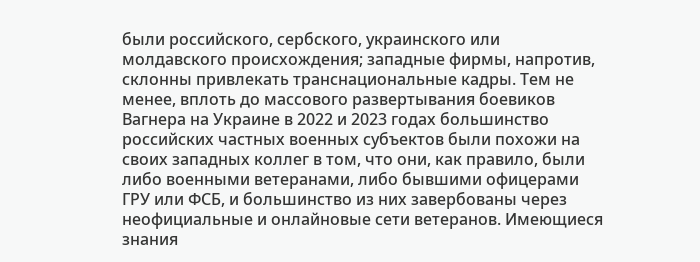были российского, сербского, украинского или молдавского происхождения; западные фирмы, напротив, склонны привлекать транснациональные кадры. Тем не менее, вплоть до массового развертывания боевиков Вагнера на Украине в 2022 и 2023 годах большинство российских частных военных субъектов были похожи на своих западных коллег в том, что они, как правило, были
либо военными ветеранами, либо бывшими офицерами ГРУ или ФСБ, и большинство из них завербованы через неофициальные и онлайновые сети ветеранов. Имеющиеся знания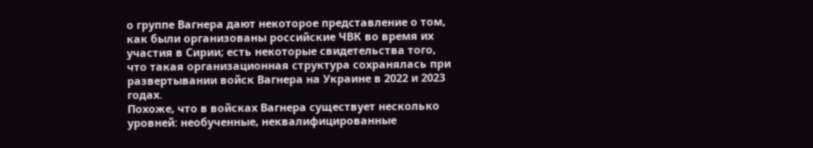о группе Вагнера дают некоторое представление о том,
как были организованы российские ЧВК во время их участия в Сирии; есть некоторые свидетельства того, что такая организационная структура сохранялась при развертывании войск Вагнера на Украине в 2022 и 2023 годах.
Похоже, что в войсках Вагнера существует несколько уровней: необученные, неквалифицированные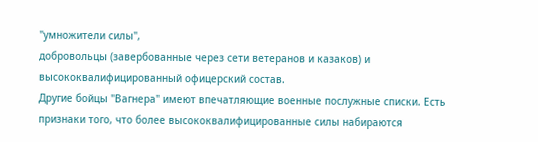"умножители силы",
добровольцы (завербованные через сети ветеранов и казаков) и высококвалифицированный офицерский состав.
Другие бойцы "Вагнера" имеют впечатляющие военные послужные списки. Есть признаки того, что более высококвалифицированные силы набираются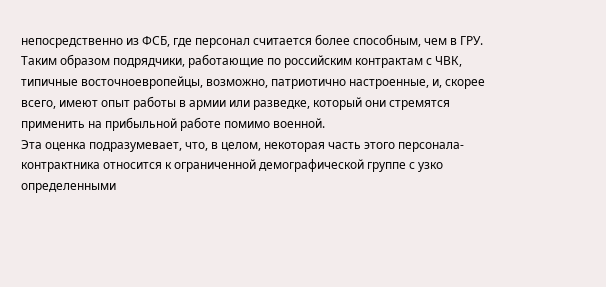непосредственно из ФСБ, где персонал считается более способным, чем в ГРУ. Таким образом подрядчики, работающие по российским контрактам с ЧВК, типичные восточноевропейцы, возможно, патриотично настроенные, и, скорее всего, имеют опыт работы в армии или разведке, который они стремятся применить на прибыльной работе помимо военной.
Эта оценка подразумевает, что, в целом, некоторая часть этого персонала-контрактника относится к ограниченной демографической группе с узко определенными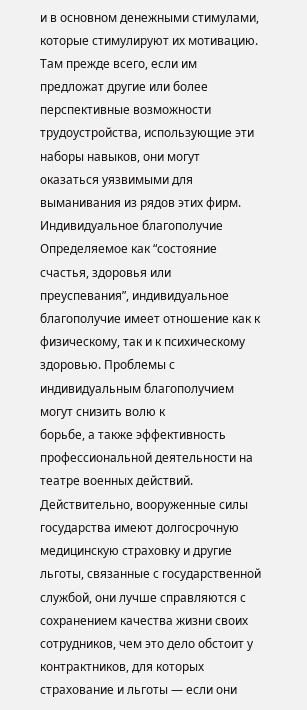и в основном денежными стимулами, которые стимулируют их мотивацию.
Там прежде всего, если им предложат другие или более перспективные возможности трудоустройства, использующие эти наборы навыков, они могут оказаться уязвимыми для выманивания из рядов этих фирм.
Индивидуальное благополучие
Определяемое как “состояние счастья, здоровья или преуспевания”, индивидуальное благополучие имеет отношение как к физическому, так и к психическому здоровью. Проблемы с индивидуальным благополучием могут снизить волю к
борьбе, а также эффективность профессиональной деятельности на театре военных действий. Действительно, вооруженные силы государства имеют долгосрочную медицинскую страховку и другие льготы, связанные с государственной службой, они лучше справляются с сохранением качества жизни своих сотрудников, чем это дело обстоит у контрактников, для которых страхование и льготы — если они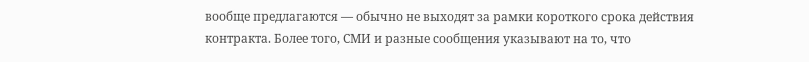вообще предлагаются — обычно не выходят за рамки короткого срока действия контракта. Более того, СМИ и разные сообщения указывают на то, что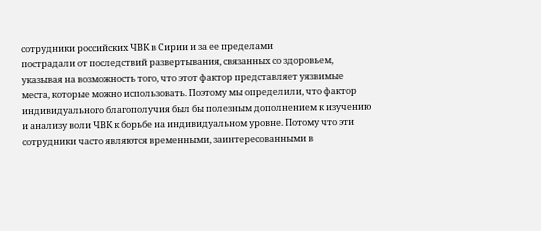сотрудники российских ЧВК в Сирии и за ее пределами
пострадали от последствий развертывания, связанных со здоровьем, указывая на возможность того, что этот фактор представляет уязвимые места, которые можно использовать. Поэтому мы определили, что фактор индивидуального благополучия был бы полезным дополнением к изучению и анализу воли ЧВК к борьбе на индивидуальном уровне. Потому что эти сотрудники часто являются временными, заинтересованными в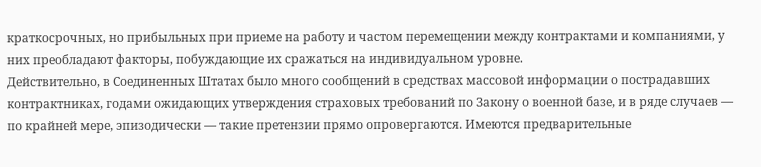краткосрочных, но прибыльных при приеме на работу и частом перемещении между контрактами и компаниями, у них преобладают факторы, побуждающие их сражаться на индивидуальном уровне.
Действительно, в Соединенных Штатах было много сообщений в средствах массовой информации о пострадавших контрактниках, годами ожидающих утверждения страховых требований по Закону о военной базе, и в ряде случаев — по крайней мере, эпизодически — такие претензии прямо опровергаются. Имеются предварительные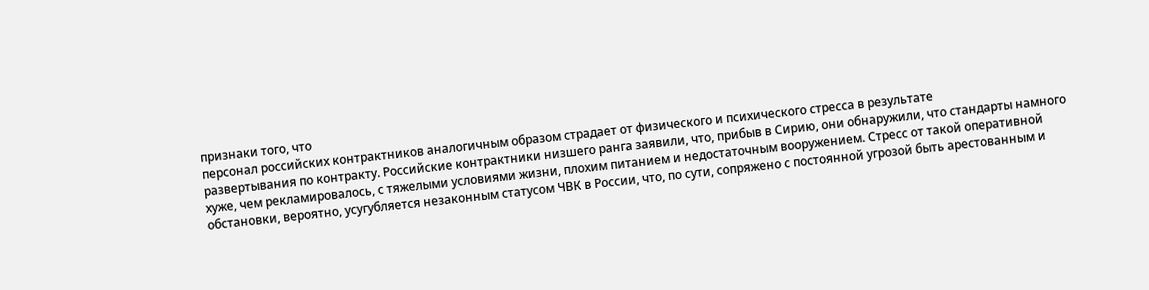признаки того, что
персонал российских контрактников аналогичным образом страдает от физического и психического стресса в результате
развертывания по контракту. Российские контрактники низшего ранга заявили, что, прибыв в Сирию, они обнаружили, что стандарты намного хуже, чем рекламировалось, с тяжелыми условиями жизни, плохим питанием и недостаточным вооружением. Стресс от такой оперативной обстановки, вероятно, усугубляется незаконным статусом ЧВК в России, что, по сути, сопряжено с постоянной угрозой быть арестованным и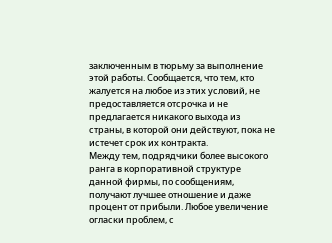заключенным в тюрьму за выполнение этой работы. Сообщается, что тем, кто жалуется на любое из этих условий, не предоставляется отсрочка и не предлагается никакого выхода из страны, в которой они действуют, пока не истечет срок их контракта.
Между тем, подрядчики более высокого ранга в корпоративной структуре данной фирмы, по сообщениям, получают лучшее отношение и даже процент от прибыли. Любое увеличение огласки проблем, с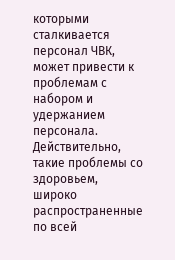которыми сталкивается персонал ЧВК, может привести к проблемам с набором и удержанием персонала. Действительно, такие проблемы со здоровьем, широко распространенные по всей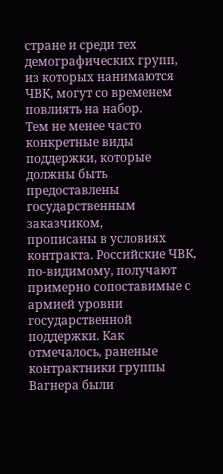стране и среди тех демографических групп, из которых нанимаются ЧВК, могут со временем повлиять на набор.
Тем не менее часто конкретные виды поддержки, которые должны быть предоставлены государственным заказчиком,
прописаны в условиях контракта. Российские ЧВК, по-видимому, получают примерно сопоставимые с армией уровни государственной поддержки. Как отмечалось, раненые контрактники группы Вагнера были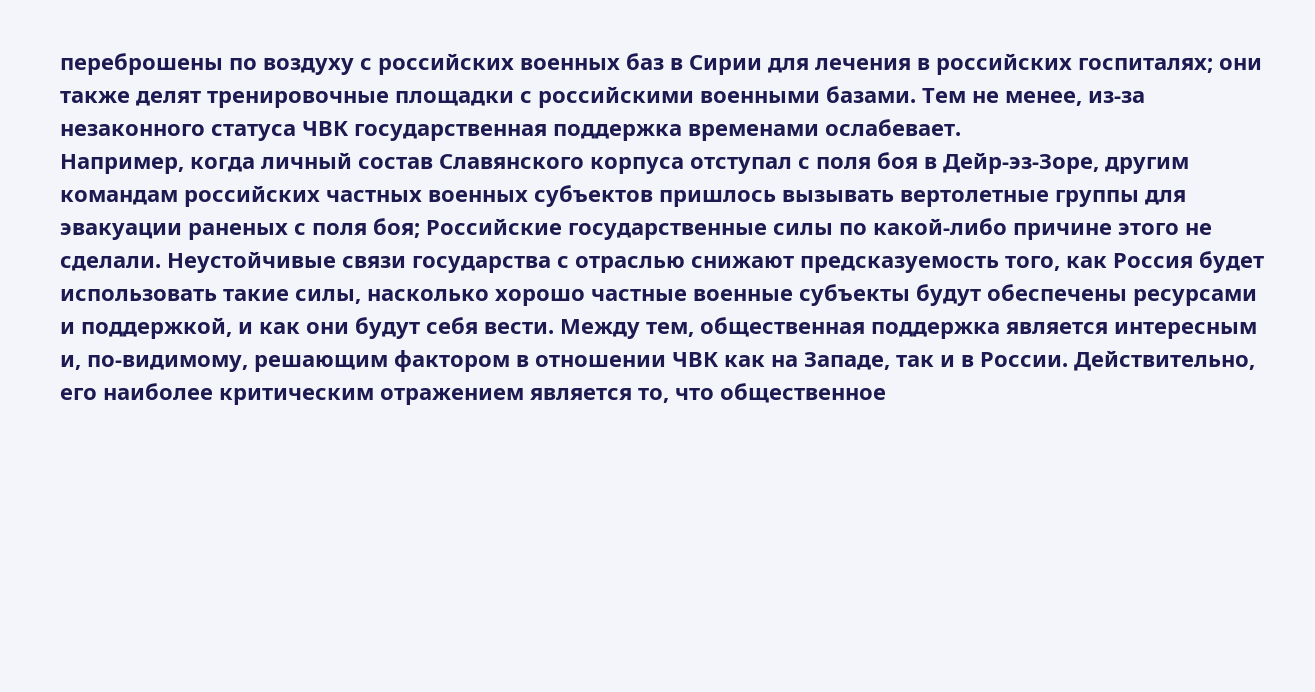переброшены по воздуху с российских военных баз в Сирии для лечения в российских госпиталях; они также делят тренировочные площадки с российскими военными базами. Тем не менее, из-за незаконного статуса ЧВК государственная поддержка временами ослабевает.
Например, когда личный состав Славянского корпуса отступал с поля боя в Дейр-эз-Зоре, другим командам российских частных военных субъектов пришлось вызывать вертолетные группы для эвакуации раненых с поля боя; Российские государственные силы по какой-либо причине этого не сделали. Неустойчивые связи государства с отраслью снижают предсказуемость того, как Россия будет использовать такие силы, насколько хорошо частные военные субъекты будут обеспечены ресурсами и поддержкой, и как они будут себя вести. Между тем, общественная поддержка является интересным и, по-видимому, решающим фактором в отношении ЧВК как на Западе, так и в России. Действительно, его наиболее критическим отражением является то, что общественное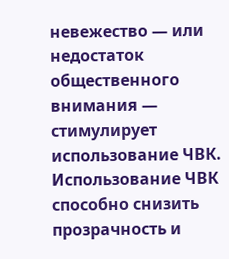невежество — или недостаток общественного внимания — стимулирует использование ЧВК. Использование ЧВК способно снизить прозрачность и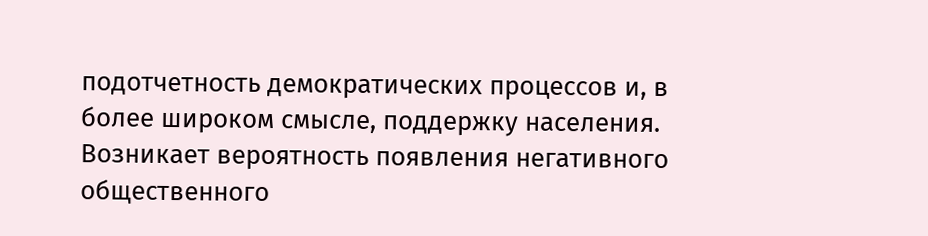подотчетность демократических процессов и, в более широком смысле, поддержку населения. Возникает вероятность появления негативного
общественного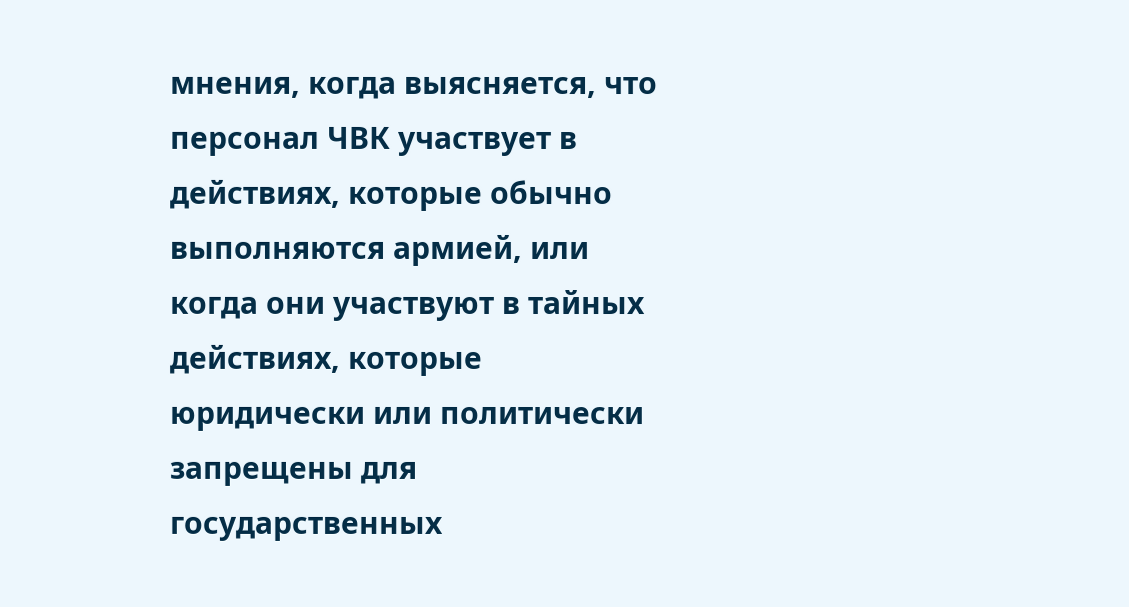мнения, когда выясняется, что персонал ЧВК участвует в действиях, которые обычно выполняются армией, или когда они участвуют в тайных действиях, которые юридически или политически запрещены для государственных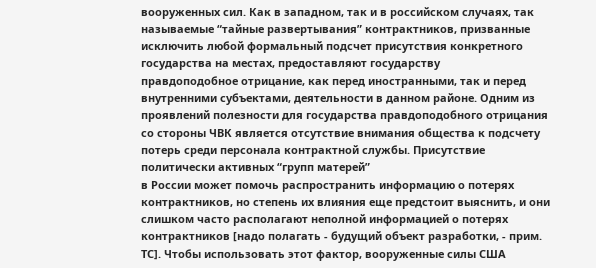вооруженных сил. Как в западном, так и в российском случаях, так называемые “тайные развертывания” контрактников, призванные исключить любой формальный подсчет присутствия конкретного государства на местах, предоставляют государству
правдоподобное отрицание, как перед иностранными, так и перед внутренними субъектами, деятельности в данном районе. Одним из проявлений полезности для государства правдоподобного отрицания со стороны ЧВК является отсутствие внимания общества к подсчету потерь среди персонала контрактной службы. Присутствие политически активных “групп матерей”
в России может помочь распространить информацию о потерях контрактников, но степень их влияния еще предстоит выяснить, и они слишком часто располагают неполной информацией о потерях контрактников [надо полагать - будущий объект разработки, - прим. ТС]. Чтобы использовать этот фактор, вооруженные силы США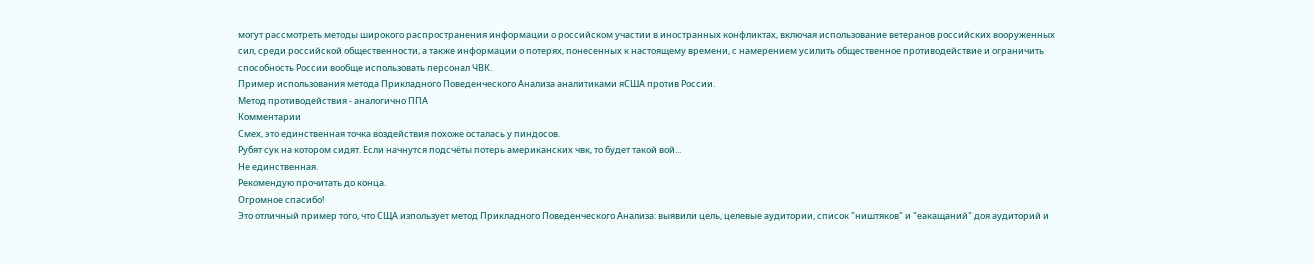могут рассмотреть методы широкого распространения информации о российском участии в иностранных конфликтах, включая использование ветеранов российских вооруженных сил, среди российской общественности, а также информации о потерях, понесенных к настоящему времени, с намерением усилить общественное противодействие и ограничить способность России вообще использовать персонал ЧВК.
Пример использования метода Прикладного Поведенческого Анализа аналитиками яСША против России.
Метод противодействия - аналогично ППА
Комментарии
Смех, это единственная точка воздействия похоже осталась у пиндосов.
Рубят сук на котором сидят. Если начнутся подсчёты потерь американских чвк, то будет такой вой...
Не единственная.
Рекомендую прочитать до конца.
Огромное спасибо!
Это отличный пример того, что СЩА изпользует метод Прикладного Поведенческого Анализа: выявили цель, целевые аудитории, список "ништяков" и "еакащаний" доя аудиторий и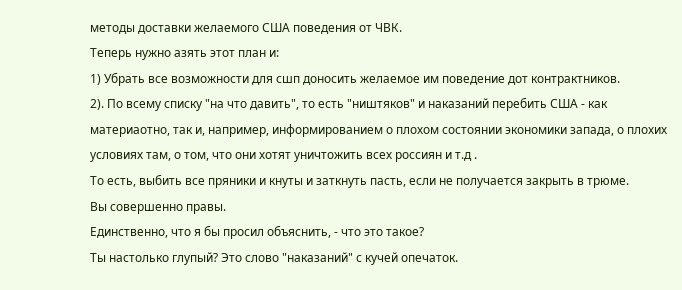методы доставки желаемого США поведения от ЧВК.
Теперь нужно азять этот план и:
1) Убрать все возможности для сшп доносить желаемое им поведение дот контрактников.
2). По всему списку "на что давить", то есть "ништяков" и наказаний перебить США - как материаотно, так и, например, информированием о плохом состоянии экономики запада, о плохих условиях там, о том, что они хотят уничтожить всех россиян и т.д .
То есть, выбить все пряники и кнуты и заткнуть пасть, если не получается закрыть в трюме.
Вы совершенно правы.
Единственно, что я бы просил объяснить, - что это такое?
Ты настолько глупый? Это слово "наказаний" с кучей опечаток.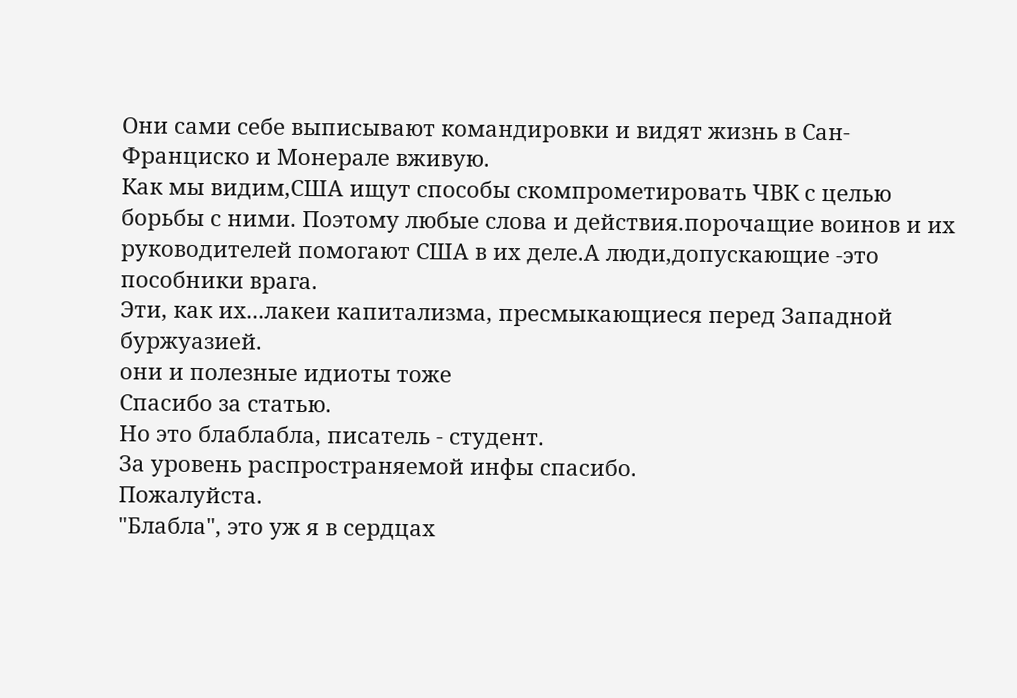Они сами себе выписывают командировки и видят жизнь в Сан-Франциско и Монерале вживую.
Как мы видим,США ищут способы скомпрометировать ЧВК с целью борьбы с ними. Поэтому любые слова и действия.порочащие воинов и их руководителей помогают США в их деле.А люди,допускающие -это пособники врага.
Эти, как их...лакеи капитализма, пресмыкающиеся перед Западной буржуазией.
они и полезные идиоты тоже
Спасибо за статью.
Но это блаблабла, писатель - студент.
За уровень распространяемой инфы спасибо.
Пожалуйста.
"Блабла", это уж я в сердцах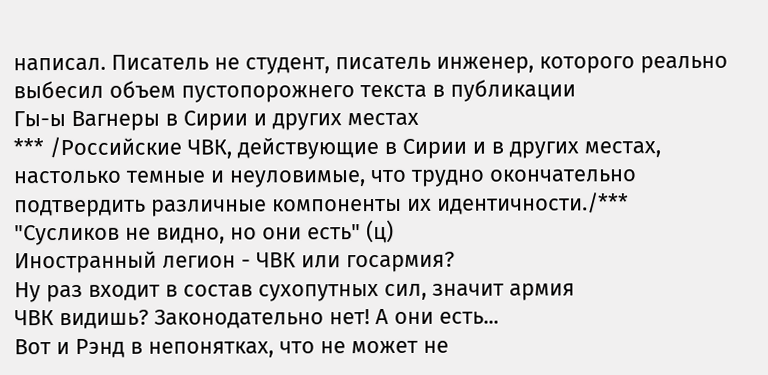написал. Писатель не студент, писатель инженер, которого реально выбесил объем пустопорожнего текста в публикации
Гы-ы Вагнеры в Сирии и других местах
*** /Российские ЧВК, действующие в Сирии и в других местах, настолько темные и неуловимые, что трудно окончательно
подтвердить различные компоненты их идентичности./***
"Сусликов не видно, но они есть" (ц)
Иностранный легион - ЧВК или госармия?
Ну раз входит в состав сухопутных сил, значит армия
ЧВК видишь? Законодательно нет! А они есть...
Вот и Рэнд в непонятках, что не может не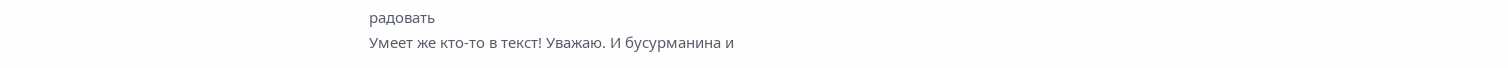радовать
Умеет же кто-то в текст! Уважаю. И бусурманина и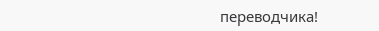переводчика!